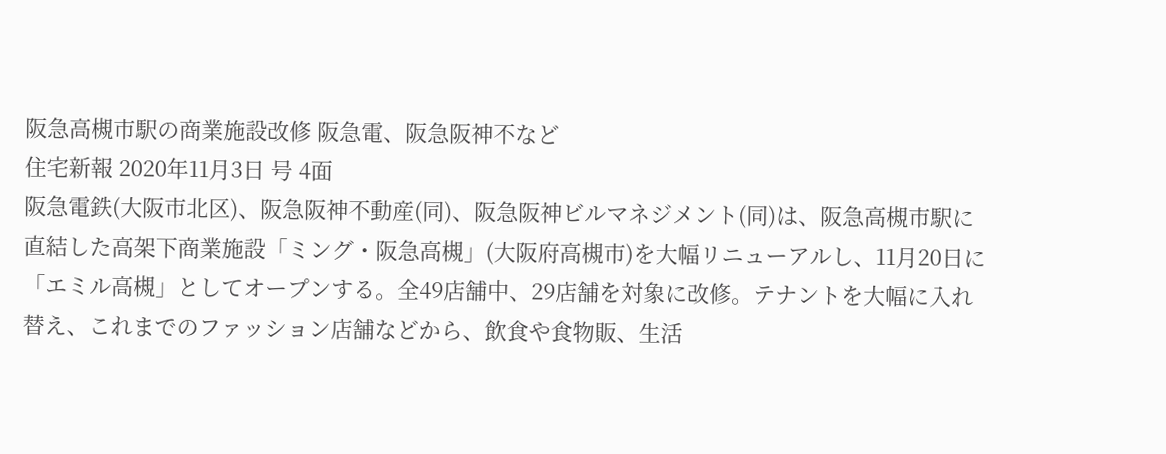阪急高槻市駅の商業施設改修 阪急電、阪急阪神不など
住宅新報 2020年11月3日 号 4面
阪急電鉄(大阪市北区)、阪急阪神不動産(同)、阪急阪神ビルマネジメント(同)は、阪急高槻市駅に直結した高架下商業施設「ミング・阪急高槻」(大阪府高槻市)を大幅リニューアルし、11月20日に「エミル高槻」としてオープンする。全49店舗中、29店舗を対象に改修。テナントを大幅に入れ替え、これまでのファッション店舗などから、飲食や食物販、生活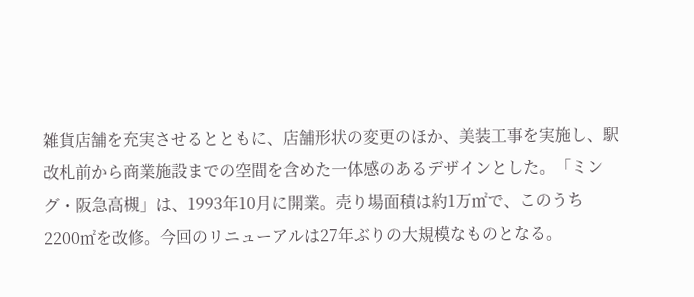雑貨店舗を充実させるとともに、店舗形状の変更のほか、美装工事を実施し、駅改札前から商業施設までの空間を含めた一体感のあるデザインとした。「ミング・阪急高槻」は、1993年10月に開業。売り場面積は約1万㎡で、このうち2200㎡を改修。今回のリニューアルは27年ぶりの大規模なものとなる。